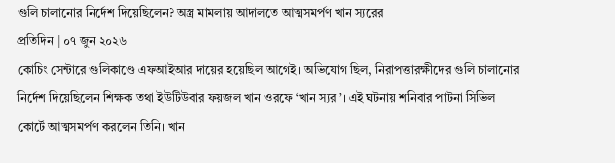গুলি চালানোর নির্দেশ দিয়েছিলেন? অস্ত্র মামলায় আদালতে আত্মসমর্পণ খান স্যরের
প্রতিদিন | ০৭ জুন ২০২৬
কোচিং সেন্টারে গুলিকাণ্ডে এফআইআর দায়ের হয়েছিল আগেই। অভিযোগ ছিল, নিরাপত্তারক্ষীদের গুলি চালানোর নির্দেশ দিয়েছিলেন শিক্ষক তথা ইউটিউবার ফয়জল খান ওরফে ‘খান স্যর’। এই ঘটনায় শনিবার পাটনা সিভিল কোর্টে আত্মসমর্পণ করলেন তিনি। খান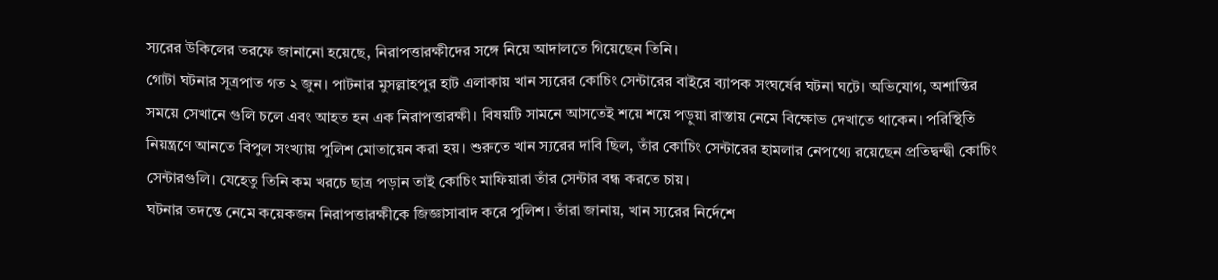স্যরের উকিলের তরফে জানানো হয়েছে, নিরাপত্তারক্ষীদের সঙ্গে নিয়ে আদালতে গিয়েছেন তিনি।
গোটা ঘটনার সূত্রপাত গত ২ জুন। পাটনার মুসল্লাহপুর হাট এলাকায় খান স্যরের কোচিং সেন্টারের বাইরে ব্যাপক সংঘর্ষের ঘটনা ঘটে। অভিযোগ, অশান্তির সময়ে সেখানে গুলি চলে এবং আহত হন এক নিরাপত্তারক্ষী। বিষয়টি সামনে আসতেই শয়ে শয়ে পড়ুয়া রাস্তায় নেমে বিক্ষোভ দেখাতে থাকেন। পরিস্থিতি নিয়ন্ত্রণে আনতে বিপুল সংখ্যায় পুলিশ মোতায়েন করা হয়। শুরুতে খান স্যরের দাবি ছিল, তাঁর কোচিং সেন্টারের হামলার নেপথ্যে রয়েছেন প্রতিদ্বন্দ্বী কোচিং সেন্টারগুলি। যেহেতু তিনি কম খরচে ছাত্র পড়ান তাই কোচিং মাফিয়ারা তাঁর সেন্টার বন্ধ করতে চায়।
ঘটনার তদন্তে নেমে কয়েকজন নিরাপত্তারক্ষীকে জিজ্ঞাসাবাদ করে পুলিশ। তাঁরা জানায়, খান স্যরের নির্দেশে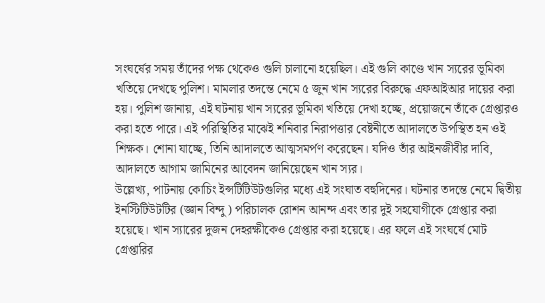সংঘর্ষের সময় তাঁদের পক্ষ থেকেও গুলি চালানো হয়েছিল। এই গুলি কাণ্ডে খান স্যরের ভূমিকা খতিয়ে দেখছে পুলিশ। মামলার তদন্তে নেমে ৫ জুন খান স্যরের বিরুদ্ধে এফআইআর দায়ের করা হয়। পুলিশ জানায়, এই ঘটনায় খান স্যরের ভূমিকা খতিয়ে দেখা হচ্ছে, প্রয়োজনে তাঁকে গ্রেপ্তারও করা হতে পারে। এই পরিস্থিতির মাঝেই শনিবার নিরাপত্তার বেষ্টনীতে আদালতে উপস্থিত হন ওই শিক্ষক। শোনা যাচ্ছে, তিনি আদালতে আত্মসমর্পণ করেছেন। যদিও তাঁর আইনজীবীর দাবি, আদালতে আগাম জামিনের আবেদন জানিয়েছেন খান স্যর।
উল্লেখ্য, পাটনায় কোচিং ইন্সটিটিউটগুলির মধ্যে এই সংঘাত বহুদিনের। ঘটনার তদন্তে নেমে দ্বিতীয় ইনস্টিটিউটটির (জ্ঞান বিন্দু) পরিচালক রোশন আনন্দ এবং তার দুই সহযোগীকে গ্রেপ্তার করা হয়েছে। খান স্যারের দুজন দেহরক্ষীকেও গ্রেপ্তার করা হয়েছে। এর ফলে এই সংঘর্ষে মোট গ্রেপ্তারির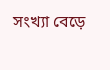সংখ্যা বেড়ে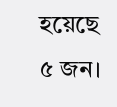হয়েছে ৫ জন।